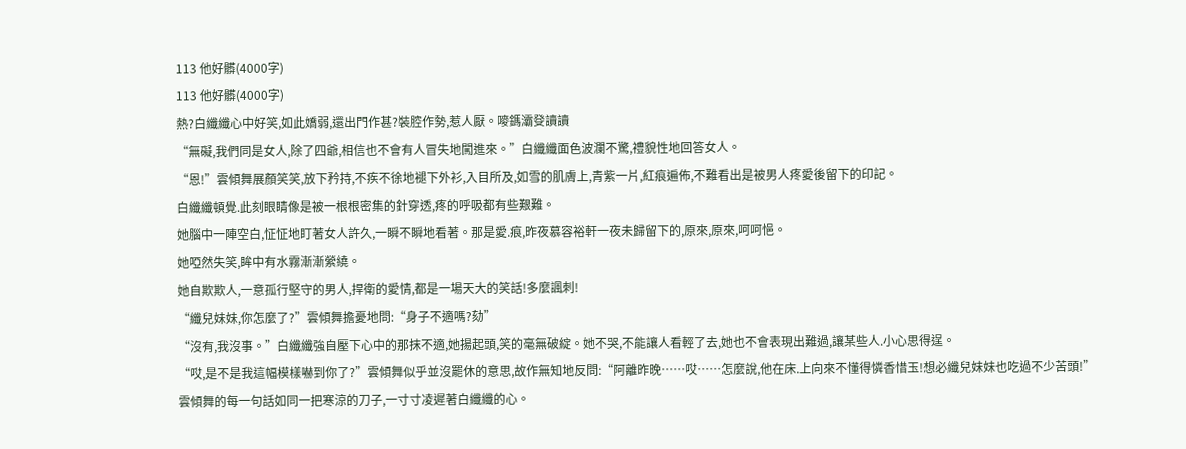113 他好髒(4000字)
113 他好髒(4000字)
熱?白纖纖心中好笑,如此嬌弱,還出門作甚?裝腔作勢,惹人厭。嘜鎷灞癹讀讀
“無礙,我們同是女人,除了四爺,相信也不會有人冒失地闖進來。”白纖纖面色波瀾不驚,禮貌性地回答女人。
“恩!”雲傾舞展顏笑笑,放下矜持,不疾不徐地褪下外衫,入目所及,如雪的肌膚上,青紫一片,紅痕遍佈,不難看出是被男人疼愛後留下的印記。
白纖纖頓覺.此刻眼睛像是被一根根密集的針穿透,疼的呼吸都有些艱難。
她腦中一陣空白,怔怔地盯著女人許久,一瞬不瞬地看著。那是愛.痕,昨夜慕容裕軒一夜未歸留下的,原來,原來,呵呵悒。
她啞然失笑,眸中有水霧漸漸縈繞。
她自欺欺人,一意孤行堅守的男人,捍衛的愛情,都是一場天大的笑話!多麼諷刺!
“纖兒妹妹,你怎麼了?”雲傾舞擔憂地問:“身子不適嗎?劾”
“沒有,我沒事。”白纖纖強自壓下心中的那抹不適,她揚起頭,笑的毫無破綻。她不哭,不能讓人看輕了去,她也不會表現出難過,讓某些人.小心思得逞。
“哎,是不是我這幅模樣嚇到你了?”雲傾舞似乎並沒罷休的意思,故作無知地反問:“阿離昨晚……哎……怎麼說,他在床.上向來不懂得憐香惜玉!想必纖兒妹妹也吃過不少苦頭!”
雲傾舞的每一句話如同一把寒涼的刀子,一寸寸凌遲著白纖纖的心。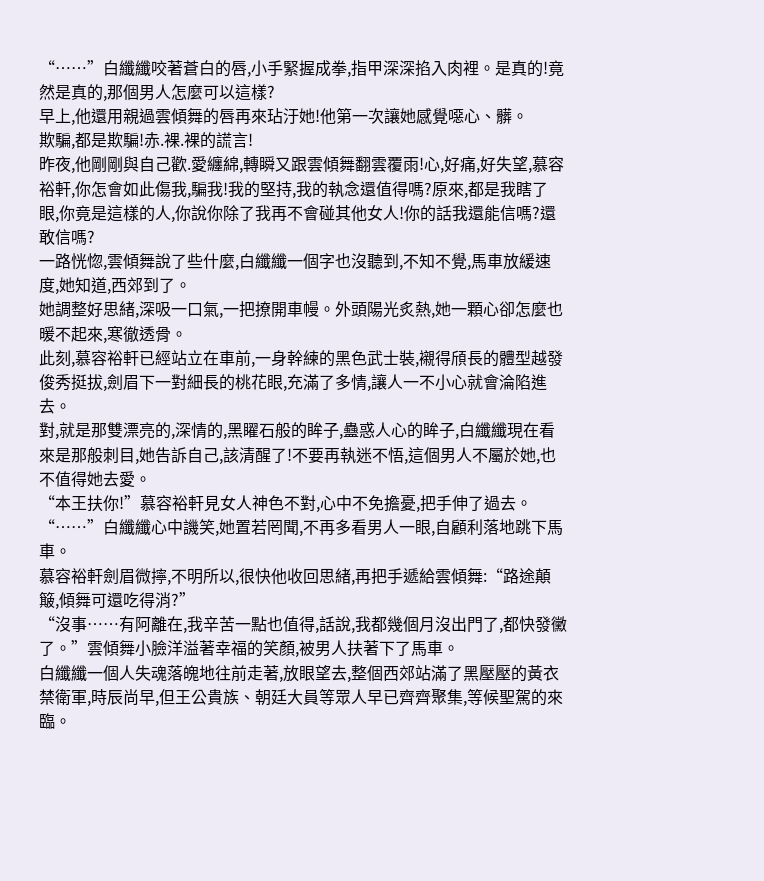“……”白纖纖咬著蒼白的唇,小手緊握成拳,指甲深深掐入肉裡。是真的!竟然是真的,那個男人怎麼可以這樣?
早上,他還用親過雲傾舞的唇再來玷汙她!他第一次讓她感覺噁心、髒。
欺騙,都是欺騙!赤.裸.裸的謊言!
昨夜,他剛剛與自己歡.愛纏綿,轉瞬又跟雲傾舞翻雲覆雨!心,好痛,好失望,慕容裕軒,你怎會如此傷我,騙我!我的堅持,我的執念還值得嗎?原來,都是我瞎了眼,你竟是這樣的人,你說你除了我再不會碰其他女人!你的話我還能信嗎?還敢信嗎?
一路恍惚,雲傾舞說了些什麼,白纖纖一個字也沒聽到,不知不覺,馬車放緩速度,她知道,西郊到了。
她調整好思緒,深吸一口氣,一把撩開車幔。外頭陽光炙熱,她一顆心卻怎麼也暖不起來,寒徹透骨。
此刻,慕容裕軒已經站立在車前,一身幹練的黑色武士裝,襯得頎長的體型越發俊秀挺拔,劍眉下一對細長的桃花眼,充滿了多情,讓人一不小心就會淪陷進去。
對,就是那雙漂亮的,深情的,黑矅石般的眸子,蠱惑人心的眸子,白纖纖現在看來是那般刺目,她告訴自己,該清醒了!不要再執迷不悟,這個男人不屬於她,也不值得她去愛。
“本王扶你!”慕容裕軒見女人神色不對,心中不免擔憂,把手伸了過去。
“……”白纖纖心中譏笑,她置若罔聞,不再多看男人一眼,自顧利落地跳下馬車。
慕容裕軒劍眉微擰,不明所以,很快他收回思緒,再把手遞給雲傾舞:“路途顛簸,傾舞可還吃得消?”
“沒事……有阿離在,我辛苦一點也值得,話說,我都幾個月沒出門了,都快發黴了。”雲傾舞小臉洋溢著幸福的笑顏,被男人扶著下了馬車。
白纖纖一個人失魂落魄地往前走著,放眼望去,整個西郊站滿了黑壓壓的黃衣禁衛軍,時辰尚早,但王公貴族、朝廷大員等眾人早已齊齊聚集,等候聖駕的來臨。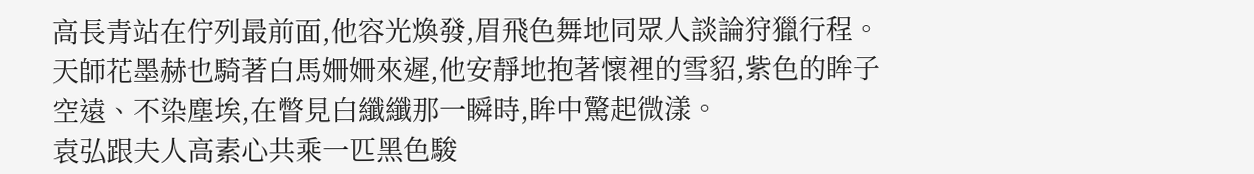高長青站在佇列最前面,他容光煥發,眉飛色舞地同眾人談論狩獵行程。
天師花墨赫也騎著白馬姍姍來遲,他安靜地抱著懷裡的雪貂,紫色的眸子空遠、不染塵埃,在瞥見白纖纖那一瞬時,眸中驚起微漾。
袁弘跟夫人高素心共乘一匹黑色駿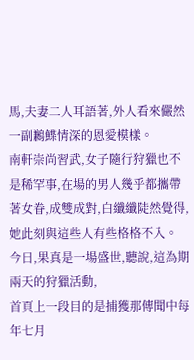馬,夫妻二人耳語著,外人看來儼然一副鶼鰈情深的恩愛模樣。
南軒崇尚習武,女子隨行狩獵也不是稀罕事,在場的男人幾乎都攜帶著女眷,成雙成對,白纖纖陡然覺得,她此刻與這些人有些格格不入。
今日,果真是一場盛世,聽說,這為期兩天的狩獵活動,
首頁上一段目的是捕獲那傳聞中每年七月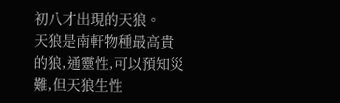初八才出現的天狼。
天狼是南軒物種最高貴的狼,通靈性,可以預知災難,但天狼生性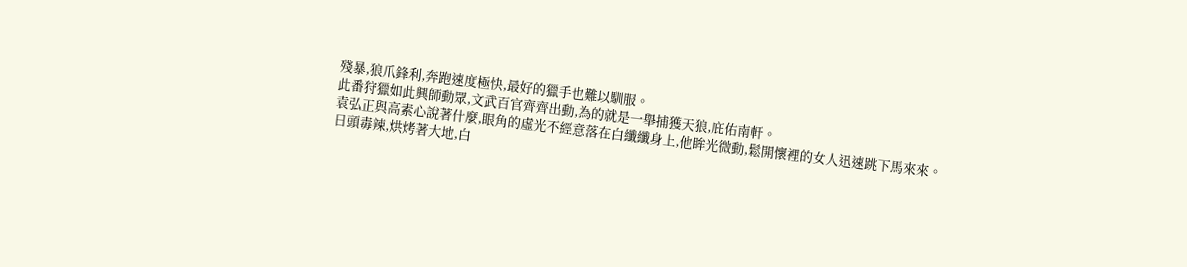殘暴,狼爪鋒利,奔跑速度極快,最好的獵手也難以馴服。
此番狩獵如此興師動眾,文武百官齊齊出動,為的就是一舉捕獲天狼,庇佑南軒。
袁弘正與高素心說著什麼,眼角的虛光不經意落在白纖纖身上,他眸光微動,鬆開懷裡的女人迅速跳下馬來來。
日頭毒辣,烘烤著大地,白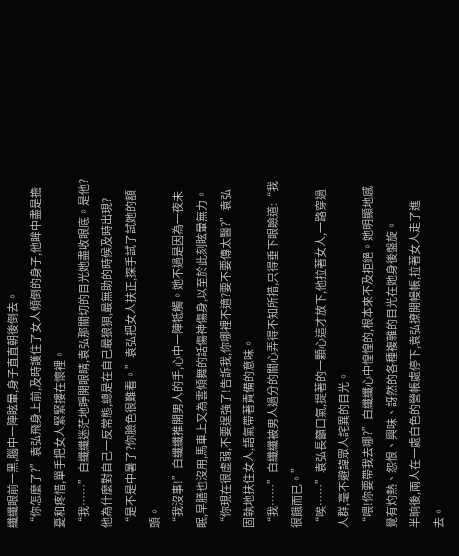纖纖眼前一黑,腦中一陣眩暈,身子直直朝後倒去。
“你怎麼了?”袁弘飛身上前,及時護住了女人傾倒的身子,他眸中盡是擔憂和疼惜,單手把女人緊緊摟在懷裡。
“我……”白纖纖迷茫地睜開眼睛,袁弘那關切的目光她盡收眼底。是他?他為什麼對自己一反常態,總是在自己最狼狽,最無助的時候及時出現?
“是不是中暑了?你臉色很難看。”袁弘把女人扶正,探手試了試她的額頭。
“我沒事!”白纖纖推開男人的手,心中一陣牴觸。她不過是因為一夜未眠,早膳也沒用,馬車上又為雲傾舞的話傷神傷身,以至於此刻眩暈無力。
“你現在很虛弱,不要逞強了!告訴我,你哪裡不適?要不要傳太醫?”袁弘固執地扶住女人,語氣帶著責備的意味。
“我……”白纖纖被男人過分的關心弄得不知所措,只得垂下眼瞼道:“我很餓而已。”
“唉……”袁弘長籲口氣,提著的一顆心這才放下,他拉著女人,一路穿過人群,毫不避諱眾人詫異的目光。
“喂!你要帶我去哪?”白纖纖心中惶惶的,根本來不及拒絕。她明顯地感覺有灼熱、怨恨、興味、訝然的各種複雜的目光在她身後盤旋。
半晌後,兩人在一處白色的營帳處停下,袁弘撩開幔帳,拉著女人走了進去。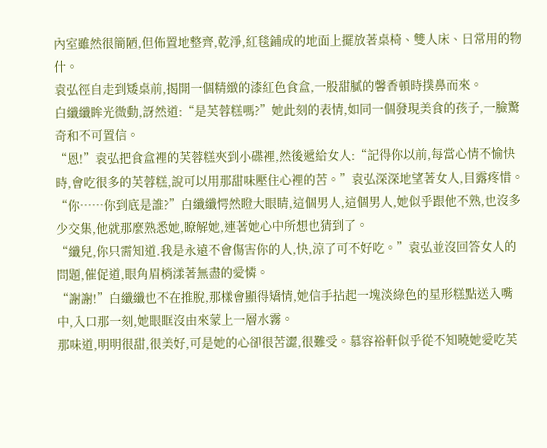內室雖然很簡陋,但佈置地整齊,乾淨,紅毯鋪成的地面上擺放著桌椅、雙人床、日常用的物什。
袁弘徑自走到矮桌前,揭開一個精緻的漆紅色食盒,一股甜膩的馨香頓時撲鼻而來。
白纖纖眸光微動,訝然道:“是芙蓉糕嗎?”她此刻的表情,如同一個發現美食的孩子,一臉驚奇和不可置信。
“恩!”袁弘把食盒裡的芙蓉糕夾到小碟裡,然後遞給女人:“記得你以前,每當心情不愉快時,會吃很多的芙蓉糕,說可以用那甜味壓住心裡的苦。”袁弘深深地望著女人,目露疼惜。
“你……你到底是誰?”白纖纖愕然瞪大眼睛,這個男人,這個男人,她似乎跟他不熟,也沒多少交集,他就那麼熟悉她,瞭解她,連著她心中所想也猜到了。
“纖兒,你只需知道.我是永遠不會傷害你的人,快,涼了可不好吃。”袁弘並沒回答女人的問題,催促道,眼角眉梢漾著無盡的愛憐。
“謝謝!”白纖纖也不在推脫,那樣會顯得矯情,她信手拈起一塊淡綠色的星形糕點送入嘴中,入口那一刻,她眼眶沒由來蒙上一層水霧。
那味道,明明很甜,很美好,可是她的心卻很苦澀,很難受。慕容裕軒似乎從不知曉她愛吃芙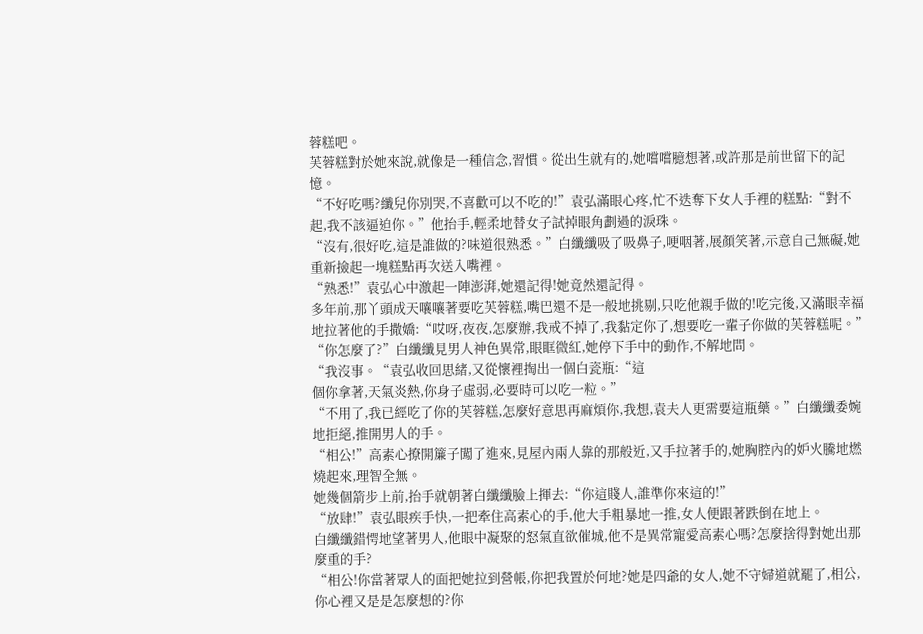蓉糕吧。
芙蓉糕對於她來說,就像是一種信念,習慣。從出生就有的,她嚐嚐臆想著,或許那是前世留下的記憶。
“不好吃嗎?纖兒你別哭,不喜歡可以不吃的!”袁弘滿眼心疼,忙不迭奪下女人手裡的糕點:“對不起,我不該逼迫你。”他抬手,輕柔地替女子試掉眼角劃過的淚珠。
“沒有,很好吃,這是誰做的?味道很熟悉。”白纖纖吸了吸鼻子,哽咽著,展顏笑著,示意自己無礙,她重新撿起一塊糕點再次送入嘴裡。
“熟悉!”袁弘心中激起一陣澎湃,她還記得!她竟然還記得。
多年前,那丫頭成天嚷嚷著要吃芙蓉糕,嘴巴還不是一般地挑剔,只吃他親手做的!吃完後,又滿眼幸福地拉著他的手撒嬌:“哎呀,夜夜,怎麼辦,我戒不掉了,我黏定你了,想要吃一輩子你做的芙蓉糕呢。”
“你怎麼了?”白纖纖見男人神色異常,眼眶微紅,她停下手中的動作,不解地問。
“我沒事。“袁弘收回思緒,又從懷裡掏出一個白瓷瓶:“這
個你拿著,天氣炎熱,你身子虛弱,必要時可以吃一粒。”
“不用了,我已經吃了你的芙蓉糕,怎麼好意思再麻煩你,我想,袁夫人更需要這瓶藥。”白纖纖委婉地拒絕,推開男人的手。
“相公!”高素心撩開簾子闖了進來,見屋內兩人靠的那般近,又手拉著手的,她胸腔內的妒火騰地燃燒起來,理智全無。
她幾個箭步上前,抬手就朝著白纖纖臉上揮去:“你這賤人,誰準你來這的!”
“放肆!”袁弘眼疾手快,一把牽住高素心的手,他大手粗暴地一推,女人便跟著跌倒在地上。
白纖纖錯愕地望著男人,他眼中凝聚的怒氣直欲催城,他不是異常寵愛高素心嗎?怎麼捨得對她出那麼重的手?
“相公!你當著眾人的面把她拉到營帳,你把我置於何地?她是四爺的女人,她不守婦道就罷了,相公,你心裡又是是怎麼想的?你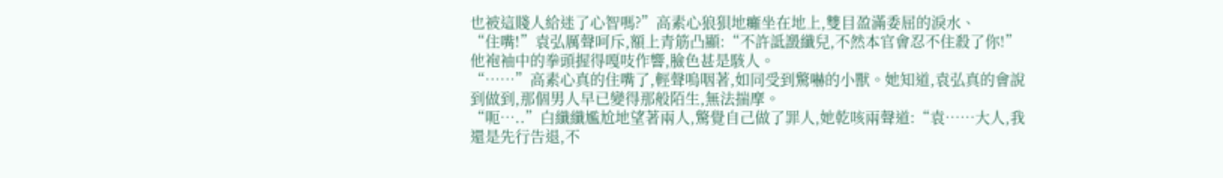也被這賤人給迷了心智嗎?”高素心狼狽地癱坐在地上,雙目盈滿委屈的淚水、
“住嘴!”袁弘厲聲呵斥,額上青筋凸顯:“不許詆譭纖兒,不然本官會忍不住殺了你!”他袍袖中的拳頭握得嘎吱作響,臉色甚是駭人。
“……”高素心真的住嘴了,輕聲嗚咽著,如同受到驚嚇的小獸。她知道,袁弘真的會說到做到,那個男人早已變得那般陌生,無法揣摩。
“呃…..”白纖纖尷尬地望著兩人,驚覺自己做了罪人,她乾咳兩聲道:“袁……大人,我還是先行告退,不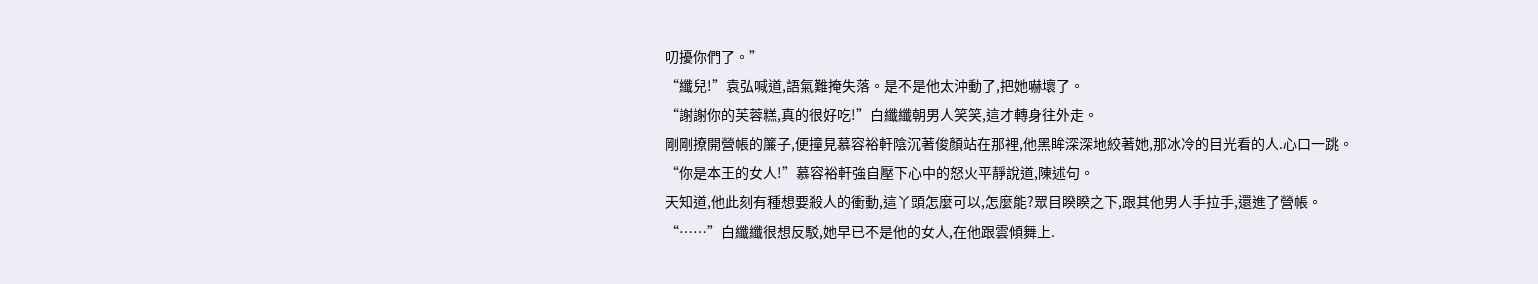叨擾你們了。”
“纖兒!”袁弘喊道,語氣難掩失落。是不是他太沖動了,把她嚇壞了。
“謝謝你的芙蓉糕,真的很好吃!”白纖纖朝男人笑笑,這才轉身往外走。
剛剛撩開營帳的簾子,便撞見慕容裕軒陰沉著俊顏站在那裡,他黑眸深深地絞著她,那冰冷的目光看的人.心口一跳。
“你是本王的女人!”慕容裕軒強自壓下心中的怒火平靜說道,陳述句。
天知道,他此刻有種想要殺人的衝動,這丫頭怎麼可以,怎麼能?眾目睽睽之下,跟其他男人手拉手,還進了營帳。
“……”白纖纖很想反駁,她早已不是他的女人,在他跟雲傾舞上.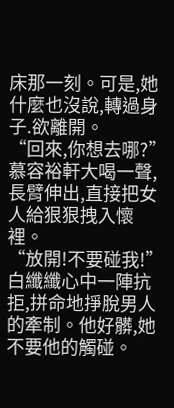床那一刻。可是,她什麼也沒說,轉過身子.欲離開。
“回來,你想去哪?”慕容裕軒大喝一聲,長臂伸出,直接把女人給狠狠拽入懷裡。
“放開!不要碰我!”白纖纖心中一陣抗拒,拼命地掙脫男人的牽制。他好髒,她不要他的觸碰。